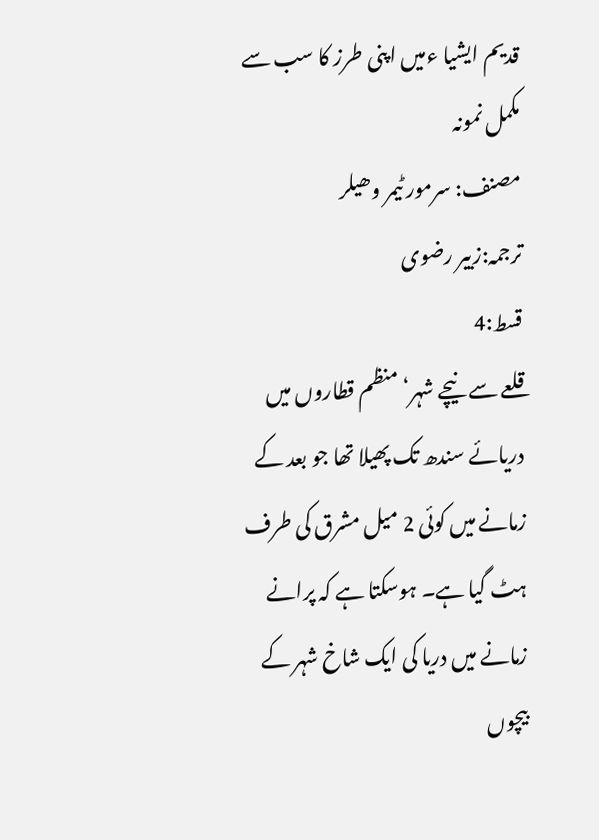قدیم ایشیا ءمیں اپنی طرز کا سب سے مکمل نمونہ
مصنف: سرمور ٹیمر وھیلر
ترجمہ:زبیر رضوی
قسط:4
قلعے سے نیچے شہر‘ منظم قطاروں میں دریائے سندھ تک پھیلا تھا جو بعد کے زمانے میں کوئی 2 میل مشرق کی طرف ہٹ گیا ہے۔ ہوسکتا ہے کہ پرانے زمانے میں دریا کی ایک شاخ شہر کے بیچوں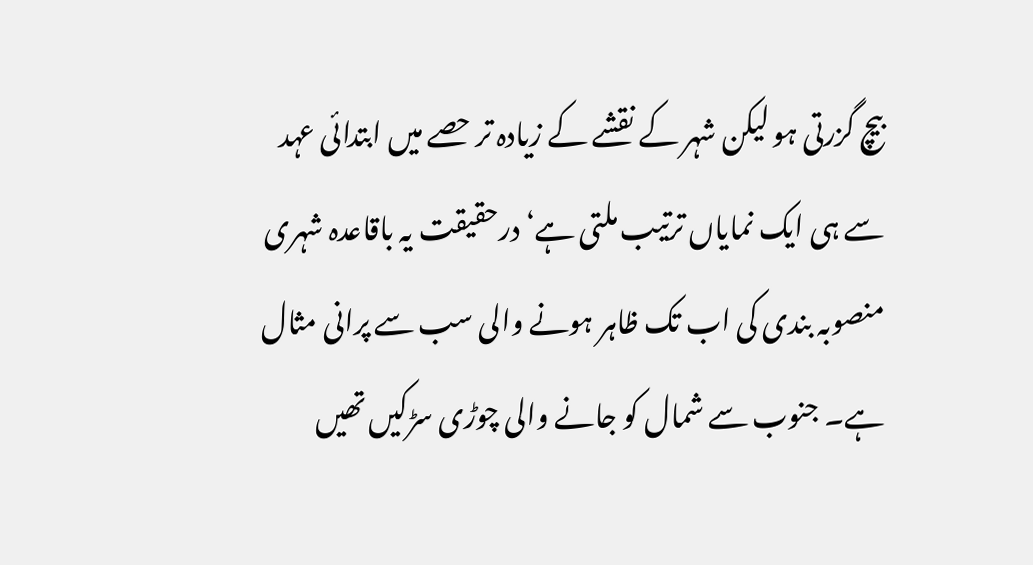بیچ گزرتی ہو لیکن شہر کے نقشے کے زیادہ تر حصے میں ابتدائی عہد سے ہی ایک نمایاں ترتیب ملتی ہے‘ درحقیقت یہ باقاعدہ شہری منصوبہ بندی کی اب تک ظاہر ہونے والی سب سے پرانی مثال ہے۔ جنوب سے شمال کو جانے والی چوڑی سڑکیں تھیں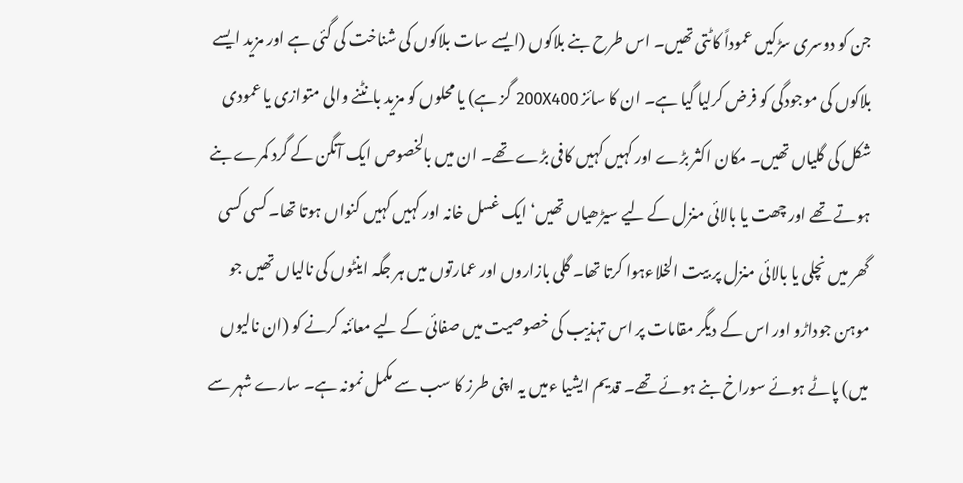جن کو دوسری سڑکیں عموداً کاٹتی تھیں۔ اس طرح بنے بلاکوں (ایسے سات بلاکوں کی شناخت کی گئی ہے اور مزید ایسے بلاکوں کی موجودگی کو فرض کرلیا گیا ہے۔ ان کا سائز 200X400 گز ہے) یا محلوں کو مزید بانٹنے والی متوازی یا عمودی شکل کی گلیاں تھیں۔ مکان اکثر بڑے اور کہیں کہیں کافی بڑے تھے۔ ان میں بالخصوص ایک آنگن کے گرد کمرے بنے ہوتے تھے اور چھت یا بالائی منزل کے لیے سیڑھیاں تھیں‘ ایک غسل خانہ اور کہیں کہیں کنواں ہوتا تھا۔ کسی کسی گھر میں نچلی یا بالائی منزل پر بیت الخلاءہوا کرتا تھا۔ گلی بازاروں اور عمارتوں میں ہر جگہ اینٹوں کی نالیاں تھیں جو موہن جوداڑو اور اس کے دیگر مقامات پر اس تہذیب کی خصوصیت میں صفائی کے لیے معائنہ کرنے کو (ان نالیوں میں) پاٹے ہوئے سوراخ بنے ہوئے تھے۔ قدیم ایشیا ءمیں یہ اپنی طرز کا سب سے مکمل نمونہ ہے۔ سارے شہر سے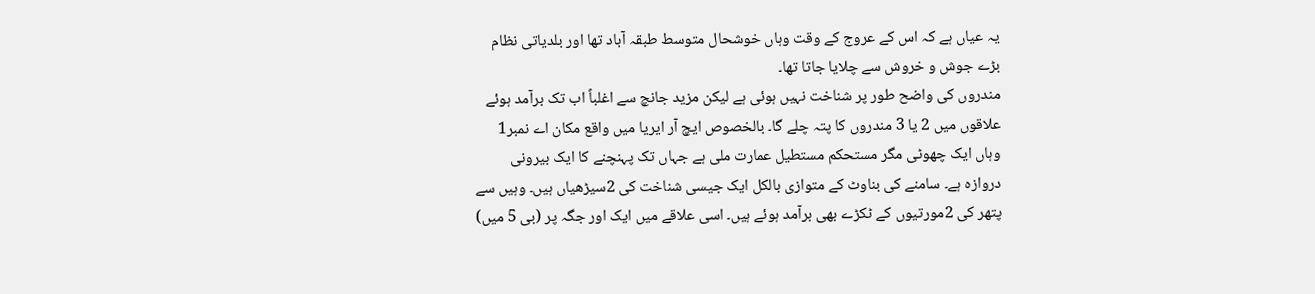یہ عیاں ہے کہ اس کے عروج کے وقت وہاں خوشحال متوسط طبقہ آباد تھا اور بلدیاتی نظام بڑے جوش و خروش سے چلایا جاتا تھا۔
مندروں کی واضح طور پر شناخت نہیں ہوئی ہے لیکن مزید جانچ سے اغلباً اب تک برآمد ہوئے علاقوں میں 2 یا 3 مندروں کا پتہ چلے گا۔ بالخصوص ایچ آر ایریا میں واقع مکان اے نمبر1 وہاں ایک چھوٹی مگر مستحکم مستطیل عمارت ملی ہے جہاں تک پہنچنے کا ایک بیرونی دروازہ ہے۔ سامنے کی بناوٹ کے متوازی بالکل ایک جیسی شناخت کی 2سیڑھیاں ہیں۔ وہیں سے پتھر کی 2مورتیوں کے ٹکڑے بھی برآمد ہوئے ہیں۔ اسی علاقے میں ایک اور جگہ پر (بی 5 میں)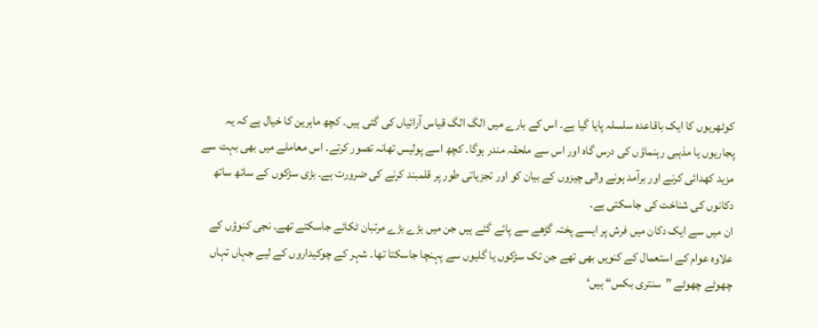کوٹھریوں کا ایک باقاعدہ سلسلہ پایا گیا ہے۔ اس کے بارے میں الگ الگ قیاس آرائیاں کی گئی ہیں۔ کچھ ماہرین کا خیال ہے کہ یہ پجاریوں یا مذہبی رہنماؤں کی درس گاہ اور اس سے ملحقہ مندر ہوگا۔ کچھ اسے پولیس تھانہ تصور کرتے۔ اس معاملے میں بھی بہت سے مزید کھدائی کرنے اور برآمد ہونے والی چیزوں کے بیان کو اور تجزیاتی طور پر قلمبند کرنے کی ضرورت ہے۔ بڑی سڑکوں کے ساتھ ساتھ دکانوں کی شناخت کی جاسکتی ہے۔
ان میں سے ایک دکان میں فرش پر ایسے پختہ گڑھے سے پائے گئے ہیں جن میں بڑے بڑے مرتبان ٹکائے جاسکتے تھے۔ نجی کنوؤں کے علاوہ عوام کے استعمال کے کنویں بھی تھے جن تک سڑکوں یا گلیوں سے پہنچا جاسکتا تھا۔ شہر کے چوکیداروں کے لیے جہاں تہاں چھوٹے چھوٹے ”سنتری بکس“ ہیں‘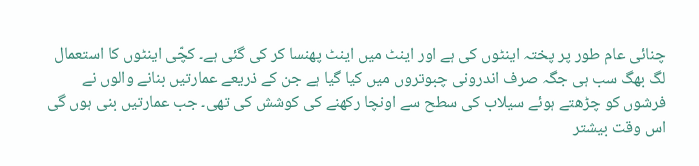چنائی عام طور پر پختہ اینٹوں کی ہے اور اینٹ میں اینٹ پھنسا کر کی گئی ہے۔ کچّی اینٹوں کا استعمال لگ بھگ سب ہی جگہ صرف اندرونی چبوتروں میں کیا گیا ہے جن کے ذریعے عمارتیں بنانے والوں نے فرشوں کو چڑھتے ہوئے سیلاب کی سطح سے اونچا رکھنے کی کوشش کی تھی۔ جب عمارتیں بنی ہوں گی اس وقت بیشتر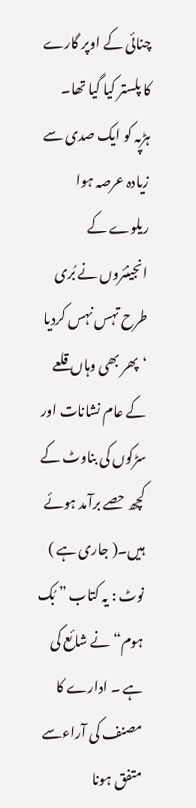چنائی کے اوپر گارے کا پلستر کیا گیا تھا۔
ہڑپہ کو ایک صدی سے زیادہ عرصہ ہوا ریلوے کے انجینئروں نے بُری طرح تہس نہس کردیا ‘پھر بھی وہاں قلعے کے عام نشانات اور سڑکوں کی بناوٹ کے کچھ حصے برآمد ہوئے ہیں۔( جاری ہے )
نوٹ : یہ کتاب ” بُک ہوم“ نے شائع کی ہے ۔ ادارے کا مصنف کی آراءسے متفق ہونا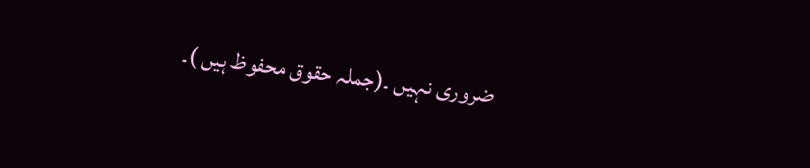ضروری نہیں ۔(جملہ حقوق محفوظ ہیں )۔